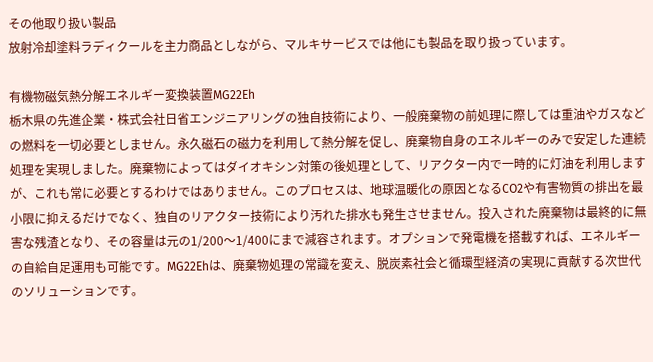その他取り扱い製品
放射冷却塗料ラディクールを主力商品としながら、マルキサービスでは他にも製品を取り扱っています。

有機物磁気熱分解エネルギー変換装置MG22Eh
栃木県の先進企業・株式会社日省エンジニアリングの独自技術により、一般廃棄物の前処理に際しては重油やガスなどの燃料を一切必要としません。永久磁石の磁力を利用して熱分解を促し、廃棄物自身のエネルギーのみで安定した連続処理を実現しました。廃棄物によってはダイオキシン対策の後処理として、リアクター内で一時的に灯油を利用しますが、これも常に必要とするわけではありません。このプロセスは、地球温暖化の原因となるCO2や有害物質の排出を最小限に抑えるだけでなく、独自のリアクター技術により汚れた排水も発生させません。投入された廃棄物は最終的に無害な残渣となり、その容量は元の1/200〜1/400にまで減容されます。オプションで発電機を搭載すれば、エネルギーの自給自足運用も可能です。MG22Ehは、廃棄物処理の常識を変え、脱炭素社会と循環型経済の実現に貢献する次世代のソリューションです。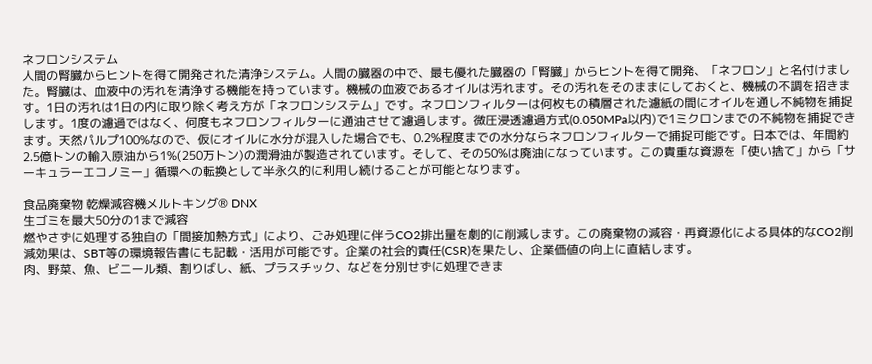ネフロンシステム
人間の腎臓からヒントを得て開発された清浄システム。人間の臓器の中で、最も優れた臓器の「腎臓」からヒントを得て開発、「ネフロン」と名付けました。腎臓は、血液中の汚れを清浄する機能を持っています。機械の血液であるオイルは汚れます。その汚れをそのままにしておくと、機械の不調を招きます。1日の汚れは1日の内に取り除く考え方が「ネフロンシステム」です。ネフロンフィルターは何枚もの積層された濾紙の間にオイルを通し不純物を捕捉します。1度の濾過ではなく、何度もネフロンフィルターに通油させて濾過します。微圧浸透濾過方式(0.050MPa以内)で1ミクロンまでの不純物を捕捉できます。天然パルプ100%なので、仮にオイルに水分が混入した場合でも、0.2%程度までの水分ならネフロンフィルターで捕捉可能です。日本では、年間約2.5億トンの輸入原油から1%(250万トン)の潤滑油が製造されています。そして、その50%は廃油になっています。この貴重な資源を「使い捨て」から「サーキュラーエコノミー」循環への転換として半永久的に利用し続けることが可能となります。

食品廃棄物 乾燥減容機メルトキング® DNX
生ゴミを最大50分の1まで減容
燃やさずに処理する独自の「間接加熱方式」により、ごみ処理に伴うCO2排出量を劇的に削減します。この廃棄物の減容・再資源化による具体的なCO2削減効果は、SBT等の環境報告書にも記載・活用が可能です。企業の社会的責任(CSR)を果たし、企業価値の向上に直結します。
肉、野菜、魚、ビニール類、割りばし、紙、プラスチック、などを分別せずに処理できま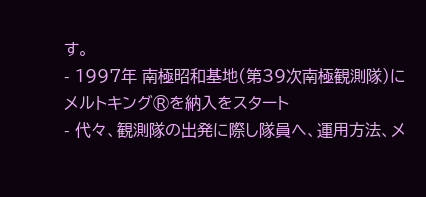す。
- 1997年 南極昭和基地(第39次南極観測隊)にメルトキング®を納入をスタート
- 代々、観測隊の出発に際し隊員へ、運用方法、メ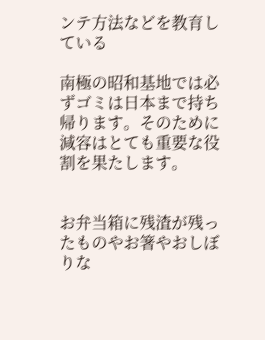ンテ方法などを教育している

南極の昭和基地では必ずゴミは日本まで持ち帰ります。そのために減容はとても重要な役割を果たします。


お弁当箱に残渣が残ったものやお箸やおしぼりな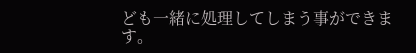ども一緒に処理してしまう事ができます。